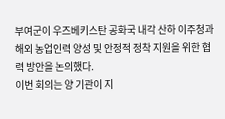부여군이 우즈베키스탄 공화국 내각 산하 이주청과 해외 농업인력 양성 및 안정적 정착 지원을 위한 협력 방안을 논의했다.
이번 회의는 양 기관이 지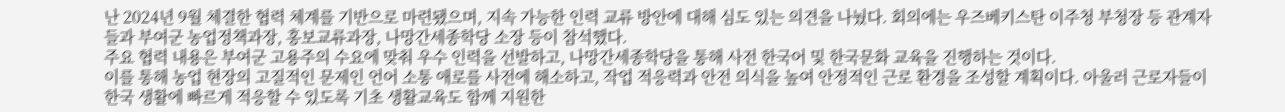난 2024년 9월 체결한 협력 체계를 기반으로 마련됐으며, 지속 가능한 인력 교류 방안에 대해 심도 있는 의견을 나눴다. 회의에는 우즈베키스탄 이주청 부청장 등 관계자들과 부여군 농업정책과장, 홍보교류과장, 나망간세종학당 소장 등이 참석했다.
주요 협력 내용은 부여군 고용주의 수요에 맞춰 우수 인력을 선발하고, 나망간세종학당을 통해 사전 한국어 및 한국문화 교육을 진행하는 것이다.
이를 통해 농업 현장의 고질적인 문제인 언어 소통 애로를 사전에 해소하고, 작업 적응력과 안전 의식을 높여 안정적인 근로 환경을 조성할 계획이다. 아울러 근로자들이 한국 생활에 빠르게 적응할 수 있도록 기초 생활교육도 함께 지원한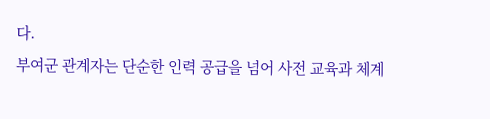다.
부여군 관계자는 단순한 인력 공급을 넘어 사전 교육과 체계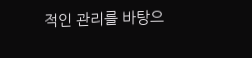적인 관리를 바탕으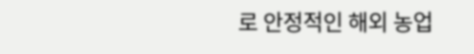로 안정적인 해외 농업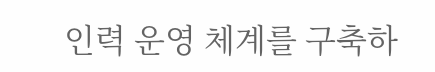인력 운영 체계를 구축하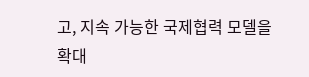고, 지속 가능한 국제협력 모델을 확대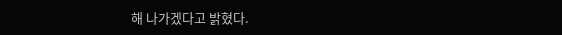해 나가겠다고 밝혔다.